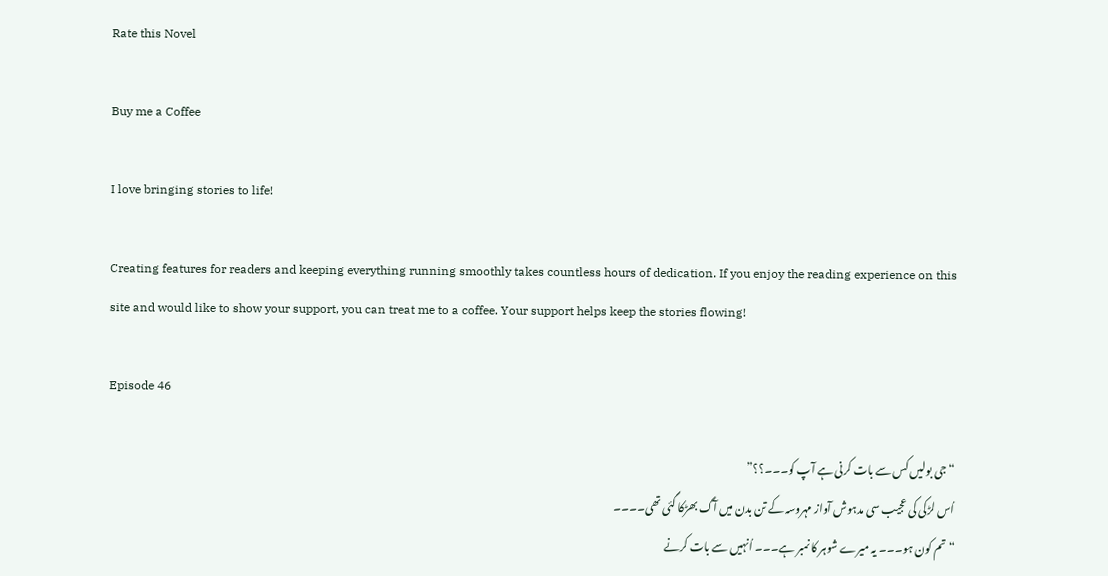Rate this Novel

Buy me a Coffee

I love bringing stories to life!

Creating features for readers and keeping everything running smoothly takes countless hours of dedication. If you enjoy the reading experience on this site and would like to show your support, you can treat me to a coffee. Your support helps keep the stories flowing!

Episode 46

“جی بولیں کس سے بات کرنی ہے آپ کو۔۔۔؟؟”
اُس لڑکی کی عجیب سی مدہوش آواز مہروسہ کے تن بدن میں آگ بھڑکا گئی تھی۔۔۔۔
“تم کون ہو۔۔۔ یہ میرے شوہر کا نمبر ہے۔۔۔ اُنہیں سے بات کرنے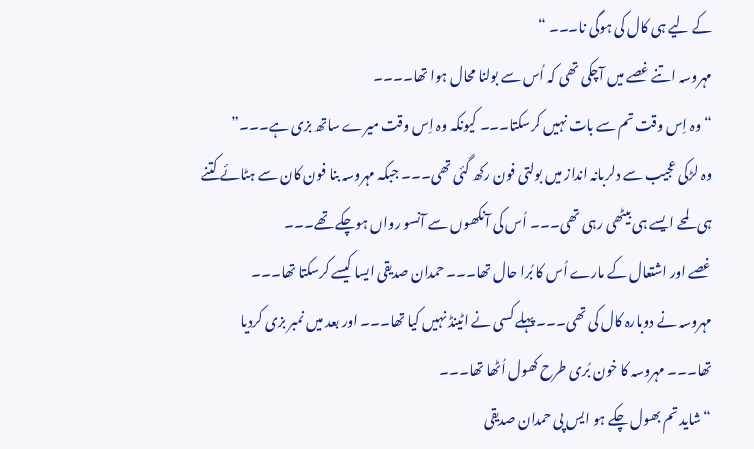کے لیے ہی کال کی ہوگی نا۔۔۔ “
مہروسہ اتنے غصے میں آچکی تھی کہ اُس سے بولنا محال ہوا تھا۔۔۔۔
“وہ اِس وقت تم سے بات نہیں کرسکتا۔۔۔ کیونکہ وہ اِس وقت میرے ساتھ بزی ہے۔۔۔”
وہ لڑکی عجیب سے دلربانہ انداز میں بولتی فون رکھ گئی تھی۔۔۔ جبکہ مہروسہ بنا فون کان سے ہٹائے کتنے ہی لمحے ایسے ہی بیٹھی رہی تھی۔۔۔ اُس کی آنکھوں سے آنسو رواں ہوچکے تھے۔۔۔
غصے اور اشتعال کے مارے اُس کا بُرا حال تھا۔۔۔ حمدان صدیقی ایسا کیسے کرسکتا تھا۔۔۔
مہروسہ نے دوبارہ کال کی تھی۔۔۔ پہلے کسی نے اٹینڈ نہیں کیا تھا۔۔۔ اور بعد میں نمبر بزی کردیا تھا۔۔۔ مہروسہ کا خون بُری طرح کھول اُٹھا تھا۔۔۔
“شاید تم بھول چکے ہو ایس پی حمدان صدیقی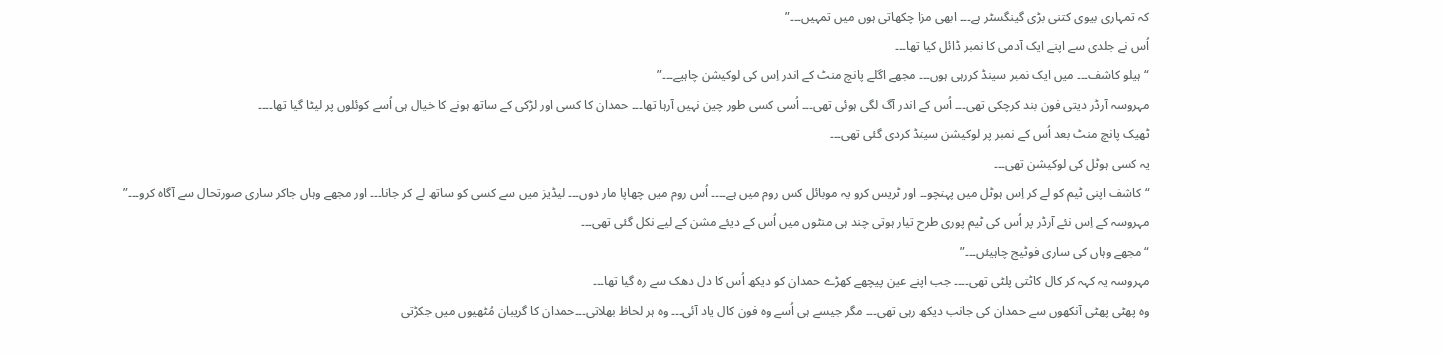کہ تمہاری بیوی کتنی بڑی گینگسٹر ہے۔۔۔ ابھی مزا چکھاتی ہوں میں تمہیں۔۔۔”
اُس نے جلدی سے اپنے ایک آدمی کا نمبر ڈائل کیا تھا۔۔۔
“ہیلو کاشف۔۔۔ میں ایک نمبر سینڈ کررہی ہوں۔۔۔ مجھے اگلے پانچ منٹ کے اندر اِس کی لوکیشن چاہیے۔۔۔”
مہروسہ آرڈر دیتی فون بند کرچکی تھی۔۔۔ اُس کے اندر آگ لگی ہوئی تھی۔۔۔ اُسی کسی طور چین نہیں آرہا تھا۔۔۔ حمدان کا کسی اور لڑکی کے ساتھ ہونے کا خیال ہی اُسے کوئلوں پر لیٹا گیا تھا۔۔۔۔
ٹھیک پانچ منٹ بعد اُس کے نمبر پر لوکیشن سینڈ کردی گئی تھی۔۔۔
یہ کسی ہوٹل کی لوکیشن تھی۔۔۔
“کاشف اپنی ٹیم کو لے کر اِس ہوٹل میں پہنچو۔۔ اور ٹریس کرو یہ موبائل کس روم میں ہے۔۔۔۔ اُس روم میں چھاپا مار دوں۔۔۔ لیڈیز میں سے کسی کو ساتھ لے کر جانا۔۔۔ اور مجھے وہاں جاکر ساری صورتحال سے آگاہ کرو۔۔۔”
مہروسہ کے اِس نئے آرڈر پر اُس کی ٹیم پوری طرح تیار ہوتی چند ہی منٹوں میں اُس کے دیئے مشن کے لیے نکل گئی تھی۔۔۔
“مجھے وہاں کی ساری فوٹیج چاہیئں۔۔۔”
مہروسہ یہ کہہ کر کال کاٹتی پلٹی تھی۔۔۔۔ جب اپنے عین پیچھے کھڑے حمدان کو دیکھ اُس کا دل دھک سے رہ گیا تھا۔۔۔
وہ پھٹی پھٹی آنکھوں سے حمدان کی جانب دیکھ رہی تھی۔۔۔ مگر جیسے ہی اُسے وہ فون کال یاد آئی۔۔۔ وہ ہر لحاظ بھلاتی۔۔۔حمدان کا گریبان مُٹھیوں میں جکڑتی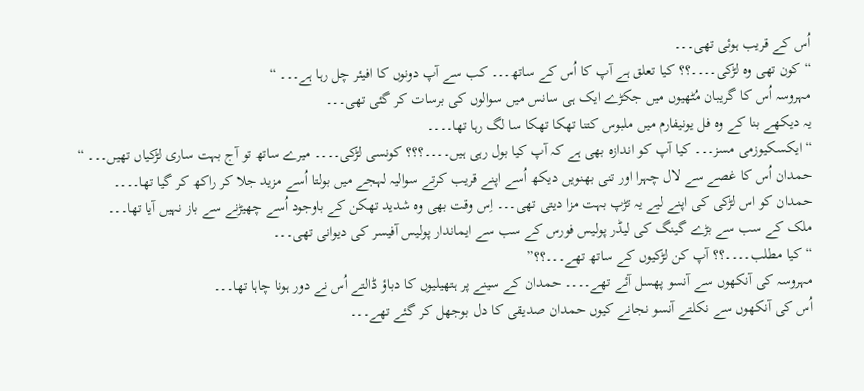اُس کے قریب ہوئی تھی۔۔۔
“کون تھی وہ لڑکی۔۔۔۔؟؟ کیا تعلق ہے آپ کا اُس کے ساتھ۔۔۔ کب سے آپ دونوں کا افیئر چل رہا ہے۔۔۔ “
مہروسہ اُس کا گریبان مُٹھیوں میں جکڑے ایک ہی سانس میں سوالوں کی برسات کر گئی تھی۔۔۔
یہ دیکھے بنا کے وہ فل یونیفارم میں ملبوس کتنا تھکا تھکا سا لگ رہا تھا۔۔۔۔
“ایکسکیوزمی مسز۔۔۔ کیا آپ کو اندازہ بھی ہے کہ آپ کیا بول رہی ہیں۔۔۔۔؟؟؟ کونسی لڑکی۔۔۔۔ میرے ساتھ تو آج بہت ساری لڑکیاں تھیں۔۔۔ “
حمدان اُس کا غصے سے لال چہرا اور تنی بھنویں دیکھ اُسے اپنے قریب کرتے سوالیہ لہجے میں بولتا اُسے مزید جلا کر راکھ کر گیا تھا۔۔۔۔
حمدان کو اس لڑکی کی اپنے لیے یہ تڑپ بہت مزا دیتی تھی۔۔۔ اِس وقت بھی وہ شدید تھکن کے باوجود اُسے چھیڑنے سے باز نہیں آیا تھا۔۔۔
ملک کے سب سے بڑے گینگ کی لیڈر پولیس فورس کے سب سے ایماندار پولیس آفیسر کی دیوانی تھی۔۔۔
“کیا مطلب۔۔۔۔؟؟ آپ کن لڑکیوں کے ساتھ تھے۔۔۔؟؟”
مہروسہ کی آنکھوں سے آنسو پھسل آئے تھے۔۔۔۔ حمدان کے سینے پر ہتھیلیوں کا دباؤ ڈالتے اُس نے دور ہونا چاہا تھا۔۔۔
اُس کی آنکھوں سے نکلتے آنسو نجانے کیوں حمدان صدیقی کا دل بوجھل کر گئے تھے۔۔۔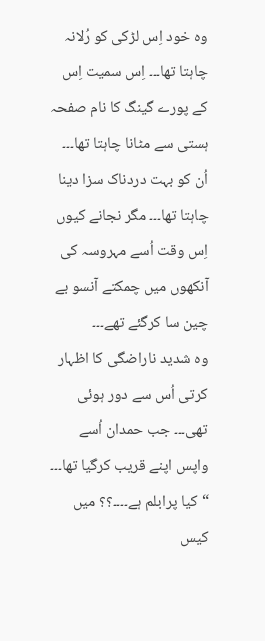وہ خود اِس لڑکی کو رُلانہ چاہتا تھا۔۔۔ اِس سمیت اِس کے پورے گینگ کا نام صفحہ ہستی سے مٹانا چاہتا تھا۔۔۔
اُن کو بہت دردناک سزا دینا چاہتا تھا۔۔۔ مگر نجانے کیوں اِس وقت اُسے مہروسہ کی آنکھوں میں چمکتے آنسو بے چین سا کرگئے تھے۔۔۔
وہ شدید ناراضگی کا اظہار کرتی اُس سے دور ہوئی تھی۔۔۔ جب حمدان اُسے واپس اپنے قریب کرگیا تھا۔۔۔
“کیا پرابلم ہے۔۔۔۔؟؟ میں کیس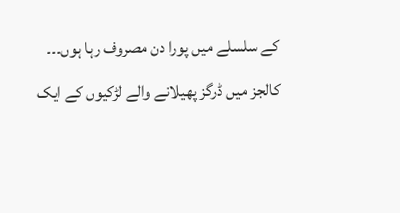کے سلسلے میں پورا دن مصروف رہا ہوں۔۔۔ کالجز میں ڈرگز پھیلانے والے لڑکیوں کے ایک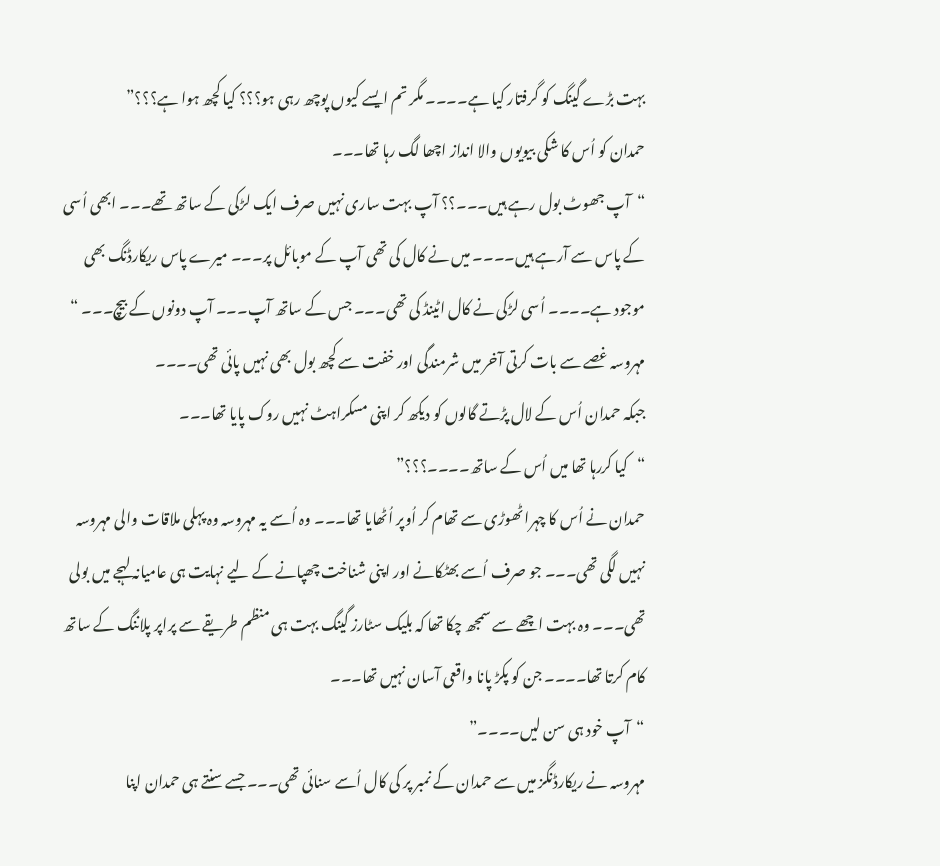بہت بڑے گینگ کو گرفتار کیا ہے۔۔۔۔ مگر تم ایسے کیوں پوچھ رہی ہو؟؟؟ کیا کچھ ہوا ہے؟؟؟”
حمدان کو اُس کا شکی بیویوں والا انداز اچھا لگ رہا تھا۔۔۔
“آپ جھوٹ بول رہے ہیں۔۔۔؟؟ آپ بہت ساری نہیں صرف ایک لڑکی کے ساتھ تھے۔۔۔ ابھی اُسی کے پاس سے آرہے ہیں۔۔۔۔ میں نے کال کی تھی آپ کے موبائل پر۔۔۔ میرے پاس ریکارڈنگ بھی موجود ہے۔۔۔۔ اُسی لڑکی نے کال اٹینڈ کی تھی۔۔۔ جس کے ساتھ آپ۔۔۔ آپ دونوں کے بیچ۔۔۔ “
مہروسہ غصے سے بات کرتی آخر میں شرمندگی اور خفت سے کچھ بول بھی نہیں پائی تھی۔۔۔۔
جبکہ حمدان اُس کے لال پڑتے گالوں کو دیکھ کر اپنی مسکراہٹ نہیں روک پایا تھا۔۔۔
“کیا کررہا تھا میں اُس کے ساتھ۔۔۔۔؟؟؟”
حمدان نے اُس کا چہرا ٹھوڑی سے تھام کر اُوپر اُٹھایا تھا۔۔۔ وہ اُسے یہ مہروسہ وہ پہلی ملاقات والی مہروسہ نہیں لگی تھی۔۔۔ جو صرف اُسے بھٹکانے اور اپنی شناخت چھپانے کے لیے نہایت ہی عامیانہ لہجے میں بولی تھی۔۔۔ وہ بہت اچھے سے سمجھ چکا تھا کہ بلیک سٹارز گینگ بہت ہی منظم طریقے سے پراپر پلاننگ کے ساتھ کام کرتا تھا۔۔۔۔ جن کو پکڑ پانا واقعی آسان نہیں تھا۔۔۔
“آپ خود ہی سن لیں۔۔۔۔”
مہروسہ نے ریکارڈنگز میں سے حمدان کے نمبر پر کی کال اُسے سنائی تھی۔۔۔ جسے سنتے ہی حمدان اپنا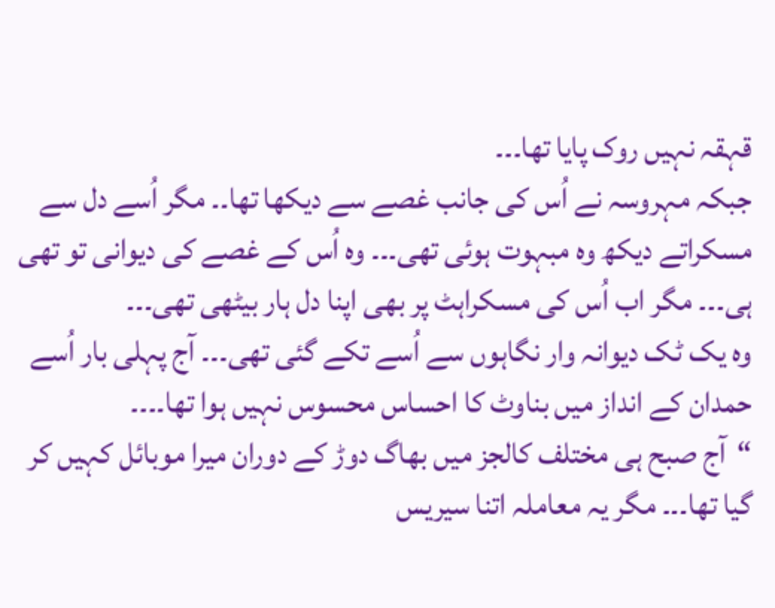قہقہ نہیں روک پایا تھا۔۔۔
جبکہ مہروسہ نے اُس کی جانب غصے سے دیکھا تھا۔۔ مگر اُسے دل سے مسکراتے دیکھ وہ مبہوت ہوئی تھی۔۔۔ وہ اُس کے غصے کی دیوانی تو تھی ہی۔۔۔ مگر اب اُس کی مسکراہٹ پر بھی اپنا دل ہار بیٹھی تھی۔۔۔
وہ یک ٹک دیوانہ وار نگاہوں سے اُسے تکے گئی تھی۔۔۔ آج پہلی بار اُسے حمدان کے انداز میں بناوٹ کا احساس محسوس نہیں ہوا تھا۔۔۔۔
“آج صبح ہی مختلف کالجز میں بھاگ دوڑ کے دوران میرا موبائل کہیں کر گیا تھا۔۔۔ مگر یہ معاملہ اتنا سیریس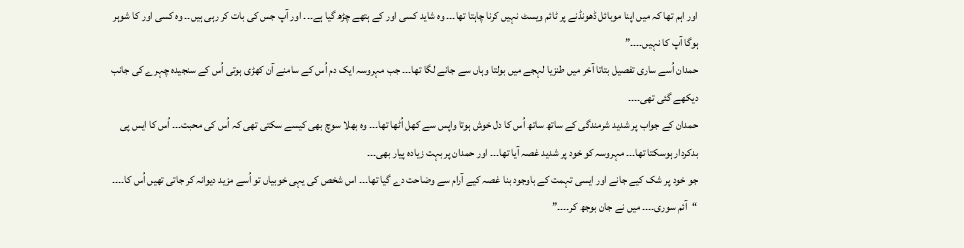اور اہم تھا کہ میں اپنا موبائل ڈھونڈنے پر ٹائم ویسٹ نہیں کرنا چاہتا تھا۔۔۔ وہ شاید کسی اور کے ہتھے چڑھ گیا ہے۔۔۔ اور آپ جس کی بات کر رہی ہیں۔۔ وہ کسی اور کا شوہر ہوگا آپ کا نہیں۔۔۔۔”
حمدان اُسے ساری تفصیل بتاتا آخر میں طنزیا لہجے میں بولتا وہاں سے جانے لگا تھا۔۔۔ جب مہروسہ ایک دم اُس کے سامنے آن کھڑی ہوتی اُس کے سنجیدہ چہرے کی جانب دیکھے گئی تھی۔۔۔۔
حمدان کے جواب پر شدید شرمندگی کے ساتھ ساتھ اُس کا دل خوش ہوتا واپس سے کھل اُٹھا تھا۔۔۔ وہ بھلا سوچ بھی کیسے سکتی تھی کہ اُس کی محبت۔۔۔ اُس کا ایس پی بدکردار ہوسکتا تھا۔۔۔ مہروسہ کو خود پر شدید غصہ آیا تھا۔۔۔ اور حمدان پر بہت زیادہ پیار بھی۔۔۔
جو خود پر شک کیے جانے اور ایسی تہمت کے باوجود بنا غصہ کیے آرام سے وضاحت دے گیا تھا۔۔۔ اس شخص کی یہی خوبیاں تو اُسے مزید دیوانہ کر جاتی تھیں اُس کا۔۔۔۔
“آئم سوری۔۔۔۔ میں نے جان بوجھ کر۔۔۔۔”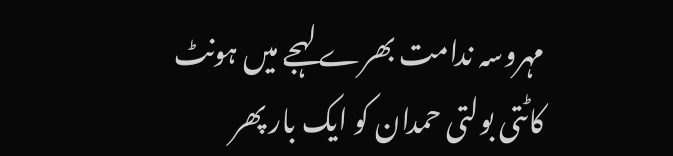مہروسہ ندامت بھرے لہجے میں ہونٹ کاٹتی بولتی حمدان کو ایک بار پھر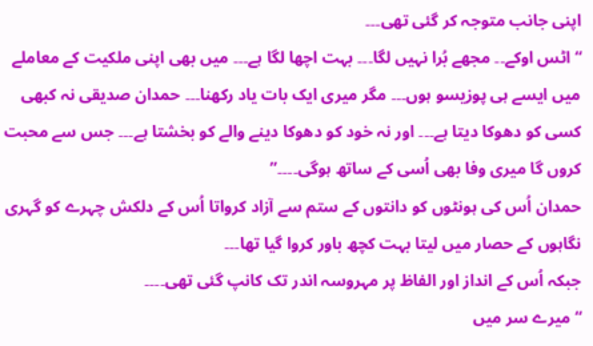اپنی جانب متوجہ کر گئی تھی۔۔۔
“اٹس اوکے۔۔ مجھے بُرا نہیں لگا۔۔۔ بہت اچھا لگا ہے۔۔۔ میں بھی اپنی ملکیت کے معاملے میں ایسے ہی پوزیسو ہوں۔۔۔ مگر میری ایک بات یاد رکھنا۔۔۔ حمدان صدیقی نہ کبھی کسی کو دھوکا دیتا ہے۔۔۔ اور نہ خود کو دھوکا دینے والے کو بخشتا ہے۔۔۔ جس سے محبت کروں گا میری وفا بھی اُسی کے ساتھ ہوگی۔۔۔۔”
حمدان اُس کی ہونٹوں کو دانتوں کے ستم سے آزاد کرواتا اُس کے دلکش چہرے کو گہری نگاہوں کے حصار میں لیتا بہت کچھ باور کروا گیا تھا۔۔۔
جبکہ اُس کے انداز اور الفاظ پر مہروسہ اندر تک کانپ گئی تھی۔۔۔۔
“میرے سر میں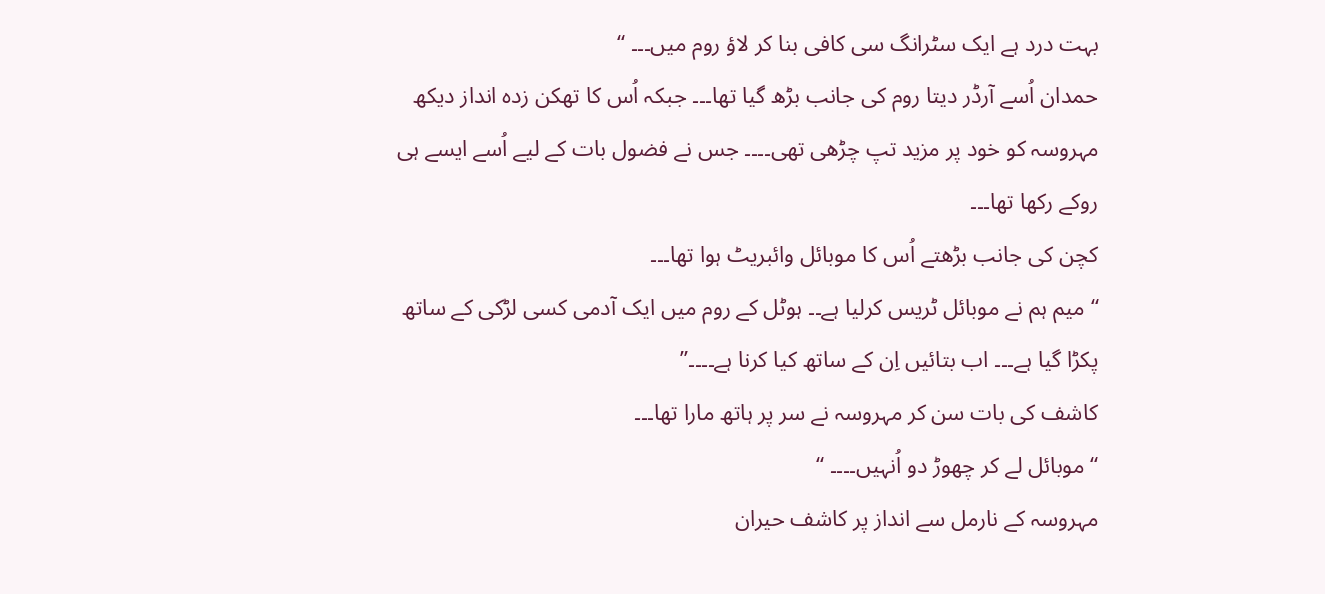بہت درد ہے ایک سٹرانگ سی کافی بنا کر لاؤ روم میں۔۔۔ “
حمدان اُسے آرڈر دیتا روم کی جانب بڑھ گیا تھا۔۔۔ جبکہ اُس کا تھکن زدہ انداز دیکھ مہروسہ کو خود پر مزید تپ چڑھی تھی۔۔۔۔ جس نے فضول بات کے لیے اُسے ایسے ہی روکے رکھا تھا۔۔۔
کچن کی جانب بڑھتے اُس کا موبائل وائبریٹ ہوا تھا۔۔۔
“میم ہم نے موبائل ٹریس کرلیا ہے۔۔ ہوٹل کے روم میں ایک آدمی کسی لڑکی کے ساتھ پکڑا گیا ہے۔۔۔ اب بتائیں اِن کے ساتھ کیا کرنا ہے۔۔۔۔”
کاشف کی بات سن کر مہروسہ نے سر پر ہاتھ مارا تھا۔۔۔
“موبائل لے کر چھوڑ دو اُنہیں۔۔۔۔ “
مہروسہ کے نارمل سے انداز پر کاشف حیران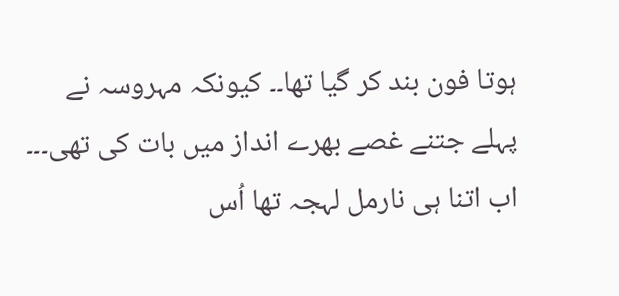ہوتا فون بند کر گیا تھا۔۔ کیونکہ مہروسہ نے پہلے جتنے غصے بھرے انداز میں بات کی تھی۔۔۔ اب اتنا ہی نارمل لہجہ تھا اُس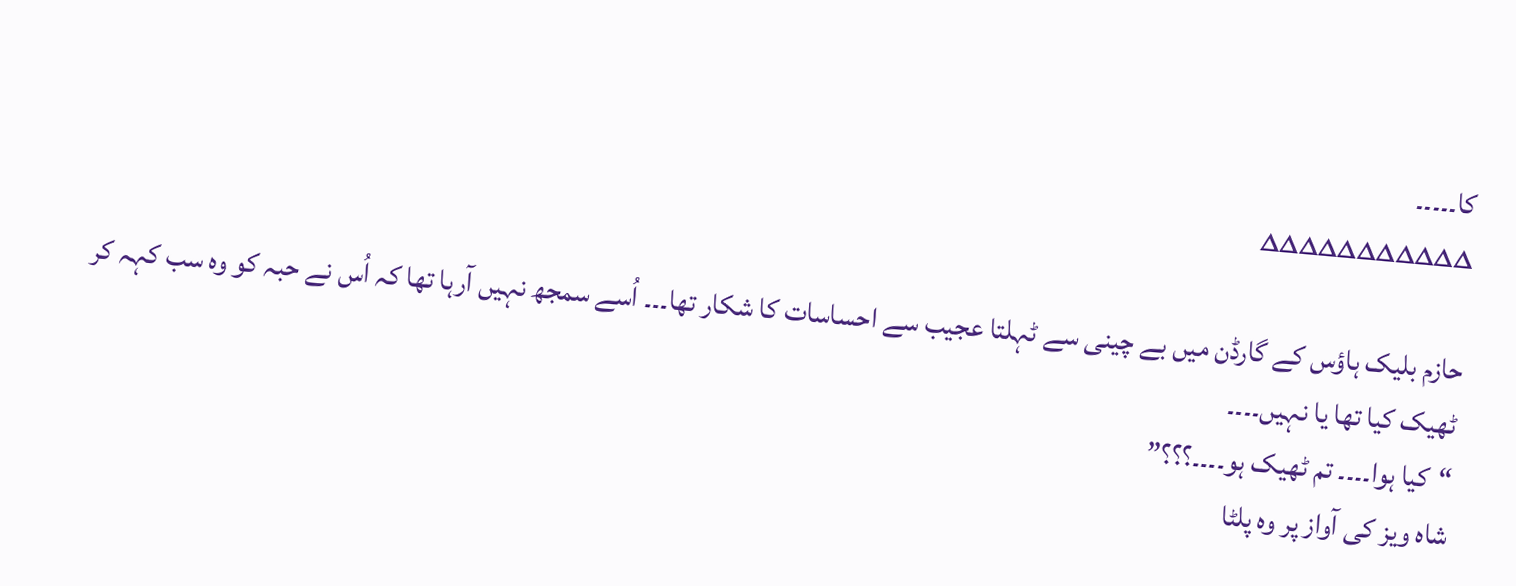کا۔۔۔۔۔
∆∆∆∆∆∆∆∆∆∆∆

حازم بلیک ہاؤس کے گارڈن میں بے چینی سے ٹہلتا عجیب سے احساسات کا شکار تھا۔۔۔ اُسے سمجھ نہیں آرہا تھا کہ اُس نے حبہ کو وہ سب کہہ کر ٹھیک کیا تھا یا نہیں۔۔۔۔
“کیا ہوا۔۔۔۔ تم ٹھیک ہو۔۔۔۔؟؟؟”
شاہ ویز کی آواز پر وہ پلٹا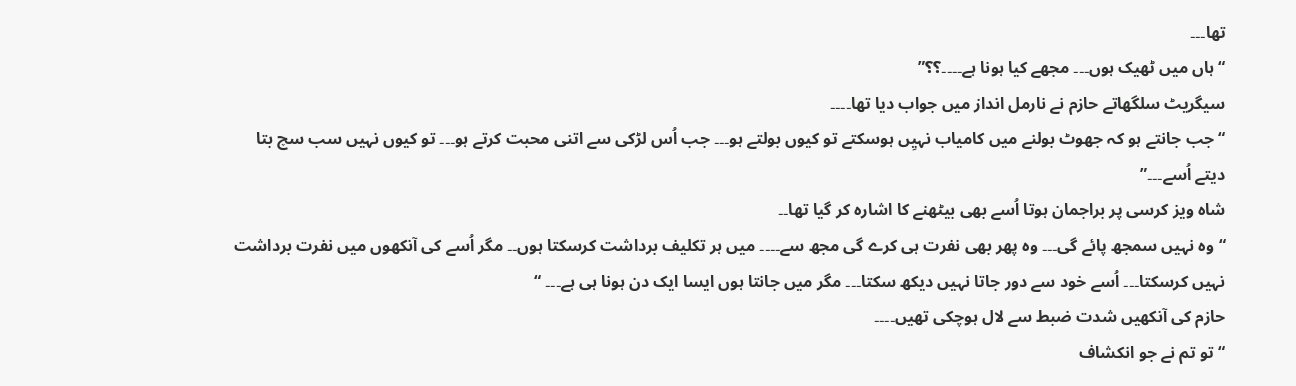تھا۔۔۔
“ہاں میں ٹھیک ہوں۔۔۔ مجھے کیا ہونا ہے۔۔۔۔؟؟”
سیگریٹ سلگھاتے حازم نے نارمل انداز میں جواب دیا تھا۔۔۔۔
“جب جانتے ہو کہ جھوٹ بولنے میں کامیاب نہیِں ہوسکتے تو کیوں بولتے ہو۔۔۔ جب اُس لڑکی سے اتنی محبت کرتے ہو۔۔۔ تو کیوں نہیں سب سچ بتا دیتے اُسے۔۔۔”
شاہ ویز کرسی پر براجمان ہوتا اُسے بھی بیٹھنے کا اشارہ کر گیا تھا۔۔
“وہ نہیں سمجھ پائے گی۔۔۔ وہ پھر بھی نفرت ہی کرے گی مجھ سے۔۔۔۔ میں ہر تکلیف برداشت کرسکتا ہوں۔۔ مگر اُسے کی آنکھوں میں نفرت برداشت نہیں کرسکتا۔۔۔ اُسے خود سے دور جاتا نہیں دیکھ سکتا۔۔۔ مگر میں جانتا ہوں ایسا ایک دن ہونا ہی ہے۔۔۔ “
حازم کی آنکھیں شدت ضبط سے لال ہوچکی تھیں۔۔۔۔
“تو تم نے جو انکشاف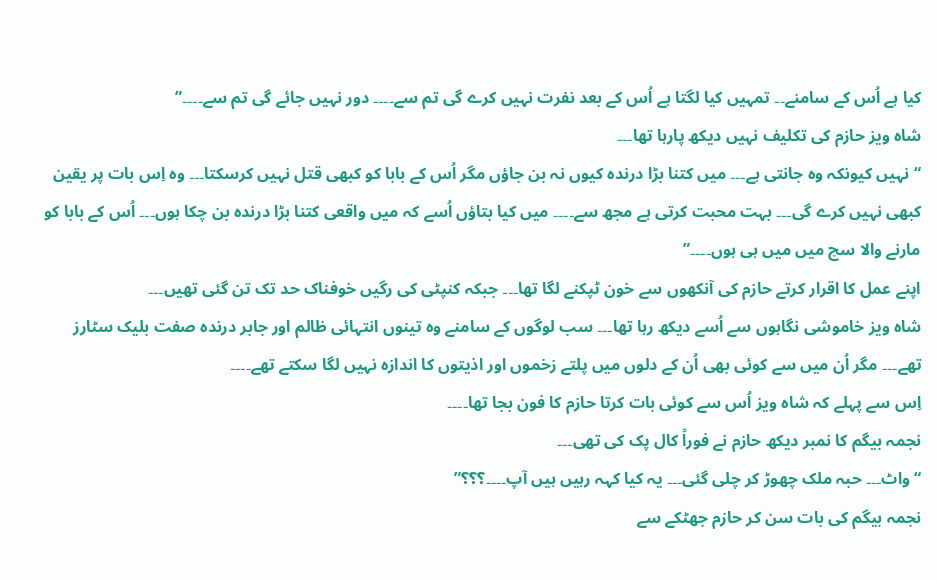کیا ہے اُس کے سامنے۔۔ تمہیں کیا لگتا ہے اُس کے بعد نفرت نہیں کرے گی تم سے۔۔۔۔ دور نہیں جائے گی تم سے۔۔۔۔”
شاہ ویز حازم کی تکلیف نہیں دیکھ پارہا تھا۔۔۔
“نہیں کیونکہ وہ جانتی ہے۔۔۔ میں کتنا بڑا درندہ کیوں نہ بن جاؤں مگر اُس کے بابا کو کبھی قتل نہیں کرسکتا۔۔۔ وہ اِس بات پر یقین کبھی نہیں کرے گی۔۔۔ بہت محبت کرتی ہے مجھ سے۔۔۔۔ میں کیا بتاؤں اُسے کہ میں واقعی کتنا بڑا درندہ بن چکا ہوں۔۔۔ اُس کے بابا کو مارنے والا سچ میں میں ہی ہوں۔۔۔۔”
اپنے عمل کا اقرار کرتے حازم کی آنکھوں سے خون ٹپکنے لگا تھا۔۔۔ جبکہ کنپٹی کی رگیں خوفناک حد تک تن گئی تھیں۔۔۔
شاہ ویز خاموشی نگاہوں سے اُسے دیکھ رہا تھا۔۔۔ سب لوگوں کے سامنے وہ تینوں انتہائی ظالم اور جابر درندہ صفت بلیک سٹارز تھے۔۔۔ مگر اُن میں سے کوئی بھی اُن کے دلوں میں پلتے زخموں اور اذیتوں کا اندازہ نہیں لگا سکتے تھے۔۔۔۔
اِس سے پہلے کہ شاہ ویز اُس سے کوئی بات کرتا حازم کا فون بجا تھا۔۔۔۔
نجمہ بیگم کا نمبر دیکھ حازم نے فوراً کال پک کی تھی۔۔۔
“واٹ۔۔۔ حبہ ملک چھوڑ کر چلی گئی۔۔۔ یہ کیا کہہ رہیں ہیں آپ۔۔۔۔؟؟؟”
نجمہ بیگم کی بات سن کر حازم جھٹکے سے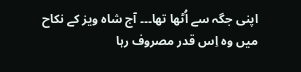اپنی جگہ سے اُٹھا تھا۔۔۔ آج شاہ ویز کے نکاح میں وہ اِس قدر مصروف رہا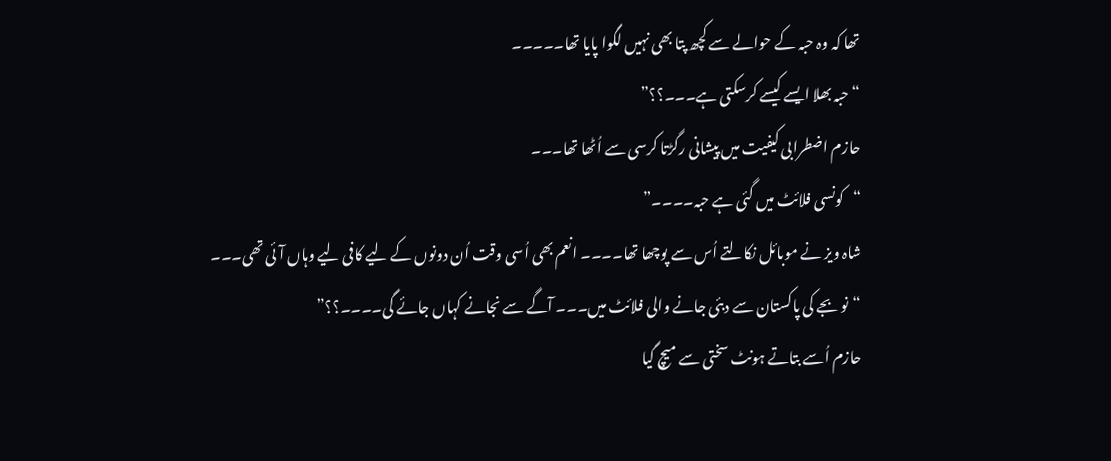تھا کہ وہ حبہ کے حوالے سے کچھ پتا بھی نہیں لگوا پایا تھا۔۔۔۔۔
“حبہ بھلا ایسے کیسے کرسکتی ہے۔۔۔؟؟”
حازم اضطرابی کیفیت میں پیشانی رگڑتا کرسی سے اُٹھا تھا۔۔۔
“کونسی فلائٹ میں گئی ہے حبہ۔۔۔۔”
شاہ ویز نے موبائل نکالتے اُس سے پوچھا تھا۔۔۔۔ انعم بھی اُسی وقت اُن دونوں کے لیے کافی لیے وہاں آئی تھی۔۔۔
“نو بجے کی پاکستان سے دبئی جانے والی فلائٹ میں۔۔۔ آگے سے نجانے کہاں جائے گی۔۔۔۔؟؟”
حازم اُسے بتاتے ہونٹ سختی سے میچ گیا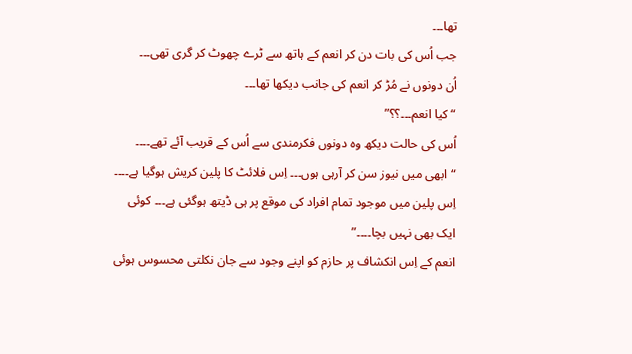تھا۔۔۔
جب اُس کی بات دن کر انعم کے ہاتھ سے ٹرے چھوٹ کر گری تھی۔۔۔
اُن دونوں نے مُڑ کر انعم کی جانب دیکھا تھا۔۔۔
“کیا انعم۔۔۔؟؟”
اُس کی حالت دیکھ وہ دونوں فکرمندی سے اُس کے قریب آئے تھے۔۔۔۔
“ابھی میں نیوز سن کر آرہی ہوں۔۔۔ اِس فلائٹ کا پلین کریش ہوگیا ہے۔۔۔۔ اِس پلین میں موجود تمام افراد کی موقع پر ہی ڈیتھ ہوگئی ہے۔۔۔ کوئی ایک بھی نہیں بچا۔۔۔۔”
انعم کے اِس انکشاف پر حازم کو اپنے وجود سے جان نکلتی محسوس ہوئی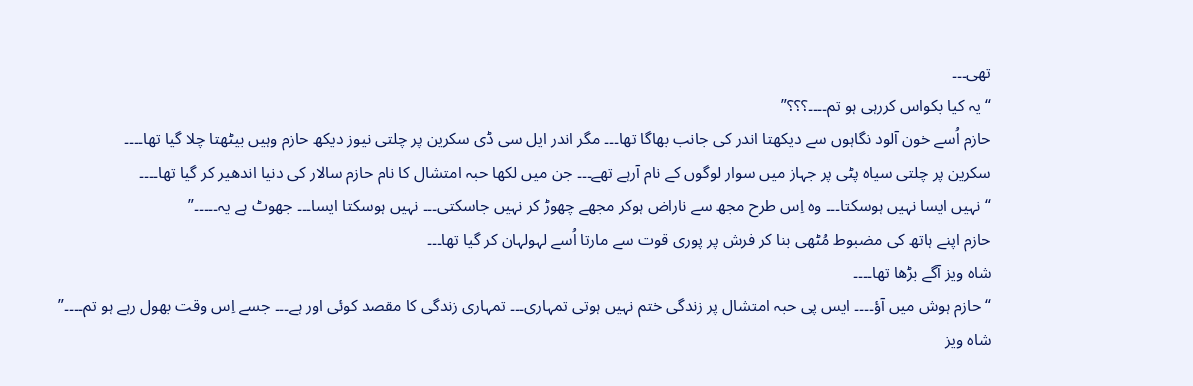تھی۔۔۔
“یہ کیا بکواس کررہی ہو تم۔۔۔۔؟؟؟”
حازم اُسے خون آلود نگاہوں سے دیکھتا اندر کی جانب بھاگا تھا۔۔۔ مگر اندر ایل سی ڈی سکرین پر چلتی نیوز دیکھ حازم وہیں بیٹھتا چلا گیا تھا۔۔۔۔
سکرین پر چلتی سیاہ پٹی پر جہاز میں سوار لوگوں کے نام آرہے تھے۔۔۔ جن میں لکھا حبہ امتشال کا نام حازم سالار کی دنیا اندھیر کر گیا تھا۔۔۔۔
“نہیں ایسا نہیں ہوسکتا۔۔۔ وہ اِس طرح مجھ سے ناراض ہوکر مجھے چھوڑ کر نہیں جاسکتی۔۔۔ نہیں ہوسکتا ایسا۔۔۔ جھوٹ ہے یہ۔۔۔۔۔”
حازم اپنے ہاتھ کی مضبوط مُٹھی بنا کر فرش پر پوری قوت سے مارتا اُسے لہولہان کر گیا تھا۔۔۔
شاہ ویز آگے بڑھا تھا۔۔۔۔
“حازم ہوش میں آؤ۔۔۔۔ ایس پی حبہ امتشال پر زندگی ختم نہیں ہوتی تمہاری۔۔۔ تمہاری زندگی کا مقصد کوئی اور ہے۔۔۔ جسے اِس وقت بھول رہے ہو تم۔۔۔۔”
شاہ ویز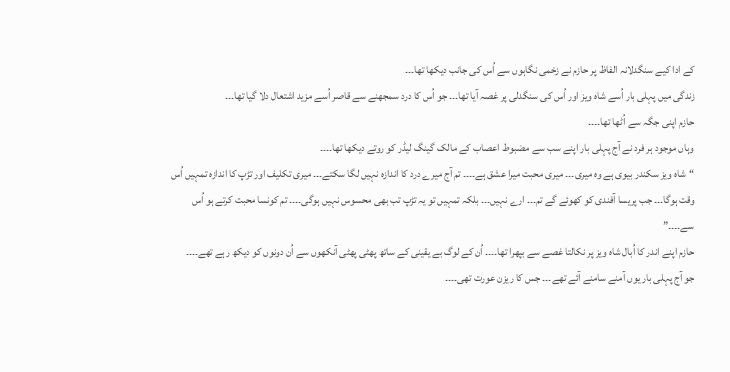کے ادا کیے سنگدلانہ الفاظ پر حازم نے زخمی نگاہوں سے اُس کی جانب دیکھا تھا۔۔۔
زندگی میں پہلی بار اُسے شاہ ویز اور اُس کی سنگدلی پر غصہ آیا تھا۔۔۔ جو اُس کا درد سمجھنے سے قاصر اُسے مزید اشتعال دلا گیا تھا۔۔۔
حازم اپنی جگہ سے اُٹھا تھا۔۔۔۔
وہاں موجود ہر فرد نے آج پہلی بار اپنے سب سے مضبوط اعصاب کے مالک گینگ لیڈر کو روتے دیکھا تھا۔۔۔۔
“شاہ ویز سکندر بیوی ہے وہ میری۔۔۔ میری محبت میرا عشق ہے۔۔۔۔ تم آج میرے درد کا اندازہ نہیں لگا سکتے۔۔۔ میری تکلیف اور تڑپ کا اندازہ تمہیں اُس وقت ہوگا۔۔۔ جب پریسا آفندی کو کھوئے گے تم۔۔۔ ارے نہیں۔۔۔ بلکہ تمہیں تو یہ تڑپ تب بھی محسوس نہیں ہوگی۔۔۔۔ تم کونسا محبت کرتے ہو اُس سے۔۔۔۔”
حازم اپنے اندر کا اُبال شاہ ویز پر نکالتا غصے سے بپھرا تھا۔۔۔۔ اُن کے لوگ بے یقینی کے ساتھ پھٹی پھٹی آنکھوں سے اُن دونوں کو دیکھ رہے تھے۔۔۔۔
جو آج پہلی بار یوں آمنے سامنے آئے تھے۔۔۔ جس کا ریزن عورت تھی۔۔۔۔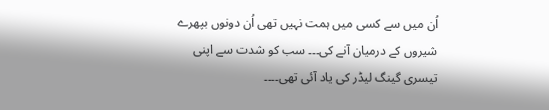اُن میں سے کسی میں ہمت نہیں تھی اُن دونوں بپھرے شیروں کے درمیان آنے کی۔۔۔ سب کو شدت سے اپنی تیسری گینگ لیڈر کی یاد آئی تھی۔۔۔۔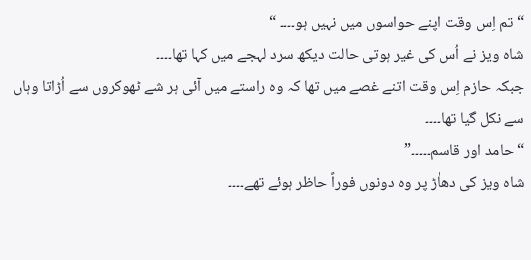“تم اِس وقت اپنے حواسوں میں نہیں ہو۔۔۔۔ “
شاہ ویز نے اُس کی غیر ہوتی حالت دیکھ سرد لہجے میں کہا تھا۔۔۔۔
جبکہ حازم اِس وقت اتنے غصے میں تھا کہ وہ راستے میں آئی ہر شے ٹھوکروں سے اُڑاتا وہاں سے نکل گیا تھا۔۔۔۔
“حامد اور قاسم۔۔۔۔۔”
شاہ ویز کی دھاٰڑ پر وہ دونوں فوراً حاظر ہوئے تھے۔۔۔۔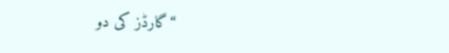“گارڈز کی دو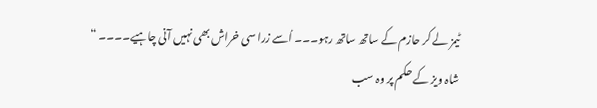ٹیمز لے کر حازم کے ساتھ ساتھ رہو۔۔۔ اُسے زرا سی خراش بھی نہیں آنی چاہیے۔۔۔۔ “
شاہ ویز کے حکم پر وہ سب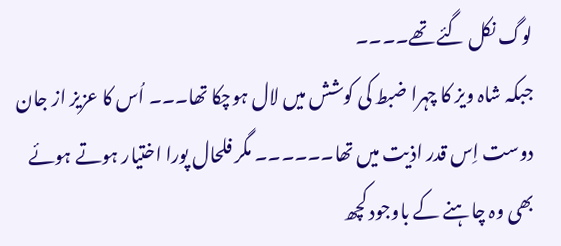لوگ نکل گئے تھے۔۔۔۔
جبکہ شاہ ویز کا چہرا ضبط کی کوشش میں لال ہوچکا تھا۔۔۔ اُس کا عزیز از جان دوست اِس قدر اذیت میں تھا۔۔۔۔۔۔ مگر فلحال پورا اختیار ہوتے ہوئے بھی وہ چاہنے کے باوجود کچھ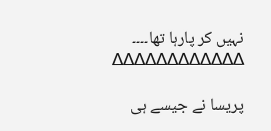نہیں کر پارہا تھا۔۔۔۔
∆∆∆∆∆∆∆∆∆∆∆∆

پریسا نے جیسے ہی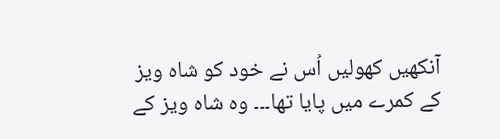آنکھیں کھولیں اُس نے خود کو شاہ ویز کے کمرے میں پایا تھا۔۔۔ وہ شاہ ویز کے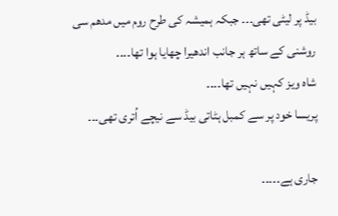بیڈ پر لیٹی تھی۔۔۔ جبکہ ہمیشہ کی طرح روم میں مدھم سی روشنی کے ساتھ ہر جانب اندھیرا چھایا ہوا تھا۔۔۔۔
شاہ ویز کہیں نہیں تھا۔۔۔۔
پریسا خود پر سے کمبل ہٹاتی بیڈ سے نیچے اُتری تھی۔۔۔

جاری ہے۔۔۔۔۔